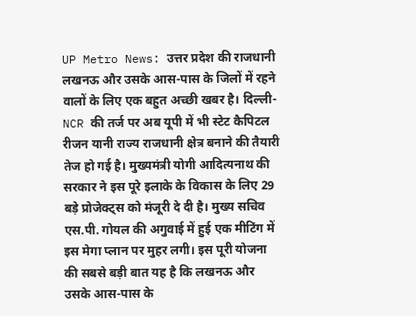UP Metro News: उत्तर प्रदेश की राजधानी लखनऊ और उसके आस-पास के जिलों में रहने वालों के लिए एक बहुत अच्छी खबर है। दिल्ली-NCR की तर्ज पर अब यूपी में भी स्टेट कैपिटल रीजन यानी राज्य राजधानी क्षेत्र बनाने की तैयारी तेज हो गई है। मुख्यमंत्री योगी आदित्यनाथ की सरकार ने इस पूरे इलाके के विकास के लिए 29 बड़े प्रोजेक्ट्स को मंजूरी दे दी है। मुख्य सचिव एस.पी. गोयल की अगुवाई में हुई एक मीटिंग में इस मेगा प्लान पर मुहर लगी। इस पूरी योजना की सबसे बड़ी बात यह है कि लखनऊ और उसके आस-पास के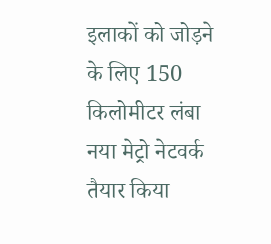इलाकों को जोड़ने के लिए 150 किलोमीटर लंबा नया मेट्रो नेटवर्क तैयार किया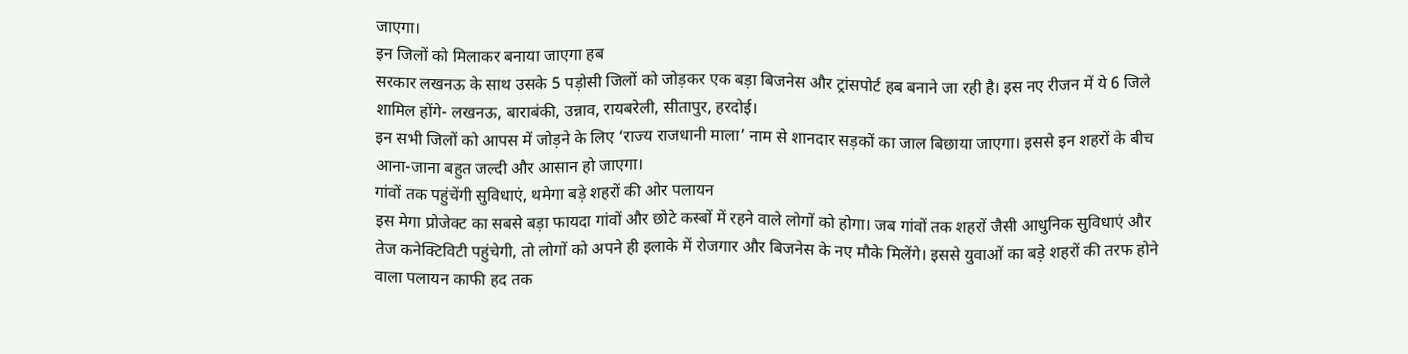जाएगा।
इन जिलों को मिलाकर बनाया जाएगा हब
सरकार लखनऊ के साथ उसके 5 पड़ोसी जिलों को जोड़कर एक बड़ा बिजनेस और ट्रांसपोर्ट हब बनाने जा रही है। इस नए रीजन में ये 6 जिले शामिल होंगे- लखनऊ, बाराबंकी, उन्नाव, रायबरेली, सीतापुर, हरदोई।
इन सभी जिलों को आपस में जोड़ने के लिए ‘राज्य राजधानी माला’ नाम से शानदार सड़कों का जाल बिछाया जाएगा। इससे इन शहरों के बीच आना-जाना बहुत जल्दी और आसान हो जाएगा।
गांवों तक पहुंचेंगी सुविधाएं, थमेगा बड़े शहरों की ओर पलायन
इस मेगा प्रोजेक्ट का सबसे बड़ा फायदा गांवों और छोटे कस्बों में रहने वाले लोगों को होगा। जब गांवों तक शहरों जैसी आधुनिक सुविधाएं और तेज कनेक्टिविटी पहुंचेगी, तो लोगों को अपने ही इलाके में रोजगार और बिजनेस के नए मौके मिलेंगे। इससे युवाओं का बड़े शहरों की तरफ होने वाला पलायन काफी हद तक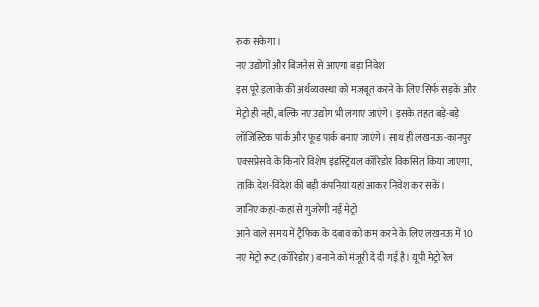रुक सकेगा।
नए उद्योगों और बिजनेस से आएगा बड़ा निवेश
इस पूरे इलाके की अर्थव्यवस्था को मजबूत करने के लिए सिर्फ सड़कें और मेट्रो ही नहीं, बल्कि नए उद्योग भी लगाए जाएंगे। इसके तहत बड़े-बड़े लॉजिस्टिक पार्क और फूड पार्क बनाए जाएंगे। साथ ही लखनऊ-कानपुर एक्सप्रेसवे के किनारे विशेष इंडस्ट्रियल कॉरिडोर विकसित किया जाएगा, ताकि देश-विदेश की बड़ी कंपनियां यहां आकर निवेश कर सकें।
जानिए कहां-कहां से गुजरेगी नई मेट्रो
आने वाले समय में ट्रैफिक के दबाव को कम करने के लिए लखनऊ में 10 नए मेट्रो रूट (कॉरिडोर) बनाने को मंजूरी दे दी गई है। यूपी मेट्रो रेल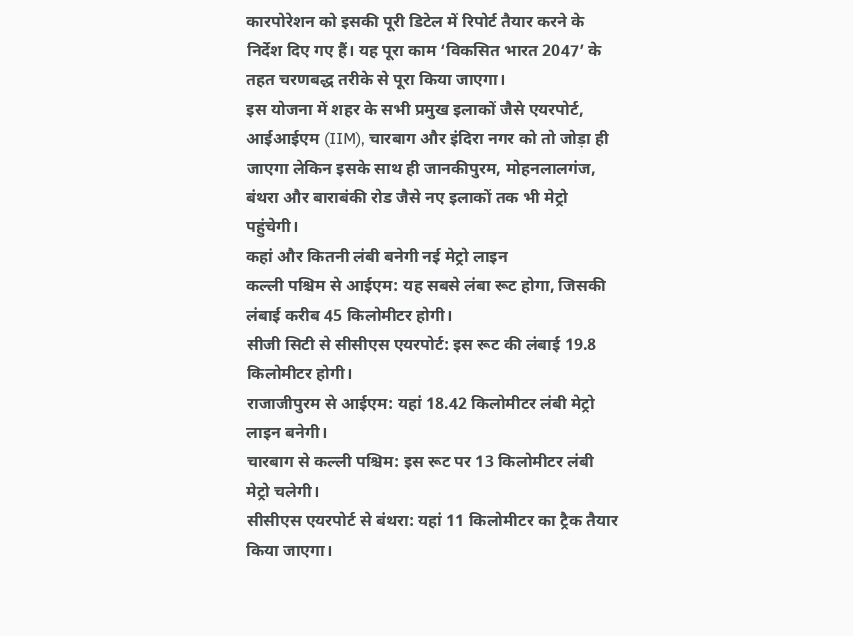कारपोरेशन को इसकी पूरी डिटेल में रिपोर्ट तैयार करने के निर्देश दिए गए हैं। यह पूरा काम ‘विकसित भारत 2047’ के तहत चरणबद्ध तरीके से पूरा किया जाएगा।
इस योजना में शहर के सभी प्रमुख इलाकों जैसे एयरपोर्ट, आईआईएम (IIM), चारबाग और इंदिरा नगर को तो जोड़ा ही जाएगा लेकिन इसके साथ ही जानकीपुरम, मोहनलालगंज, बंथरा और बाराबंकी रोड जैसे नए इलाकों तक भी मेट्रो पहुंचेगी।
कहां और कितनी लंबी बनेगी नई मेट्रो लाइन
कल्ली पश्चिम से आईएम: यह सबसे लंबा रूट होगा, जिसकी लंबाई करीब 45 किलोमीटर होगी।
सीजी सिटी से सीसीएस एयरपोर्ट: इस रूट की लंबाई 19.8 किलोमीटर होगी।
राजाजीपुरम से आईएम: यहां 18.42 किलोमीटर लंबी मेट्रो लाइन बनेगी।
चारबाग से कल्ली पश्चिम: इस रूट पर 13 किलोमीटर लंबी मेट्रो चलेगी।
सीसीएस एयरपोर्ट से बंथरा: यहां 11 किलोमीटर का ट्रैक तैयार किया जाएगा।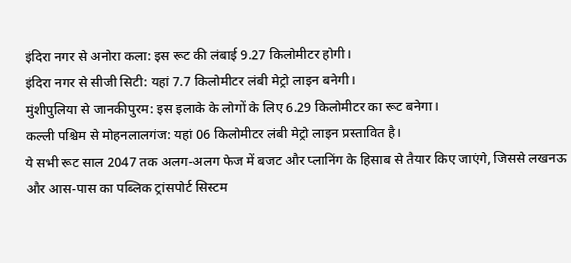इंदिरा नगर से अनोरा कला: इस रूट की लंबाई 9.27 किलोमीटर होगी।
इंदिरा नगर से सीजी सिटी: यहां 7.7 किलोमीटर लंबी मेट्रो लाइन बनेगी।
मुंशीपुलिया से जानकीपुरम: इस इलाके के लोगों के लिए 6.29 किलोमीटर का रूट बनेगा।
कल्ली पश्चिम से मोहनलालगंज: यहां 06 किलोमीटर लंबी मेट्रो लाइन प्रस्तावित है।
ये सभी रूट साल 2047 तक अलग-अलग फेज में बजट और प्लानिंग के हिसाब से तैयार किए जाएंगे, जिससे लखनऊ और आस-पास का पब्लिक ट्रांसपोर्ट सिस्टम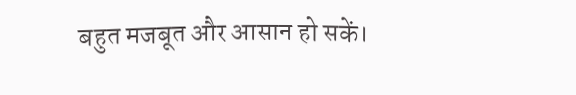बहुत मजबूत और आसान हो सकें।